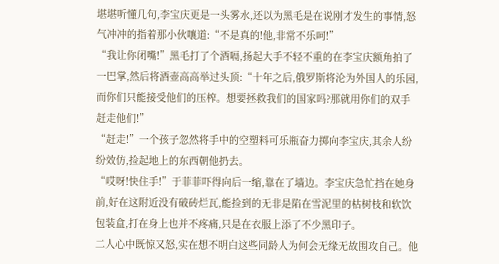堪堪听懂几句,李宝庆更是一头雾水,还以为黑毛是在说刚才发生的事情,怒气冲冲的指着那小伙嚷道:“不是真的!他,非常不乐呵!”
“我让你闭嘴!”黑毛打了个酒嗝,扬起大手不轻不重的在李宝庆额角拍了一巴掌,然后将酒壶高高举过头顶:“十年之后,俄罗斯将沦为外国人的乐园,而你们只能接受他们的压榨。想要拯救我们的国家吗?那就用你们的双手赶走他们!”
“赶走!”一个孩子忽然将手中的空塑料可乐瓶奋力掷向李宝庆,其余人纷纷效仿,捡起地上的东西朝他扔去。
“哎呀!快住手!”于菲菲吓得向后一缩,靠在了墙边。李宝庆急忙挡在她身前,好在这附近没有破砖烂瓦,能捡到的无非是陷在雪泥里的枯树枝和软饮包装盒,打在身上也并不疼痛,只是在衣服上添了不少黑印子。
二人心中既惊又怒,实在想不明白这些同龄人为何会无缘无故围攻自己。他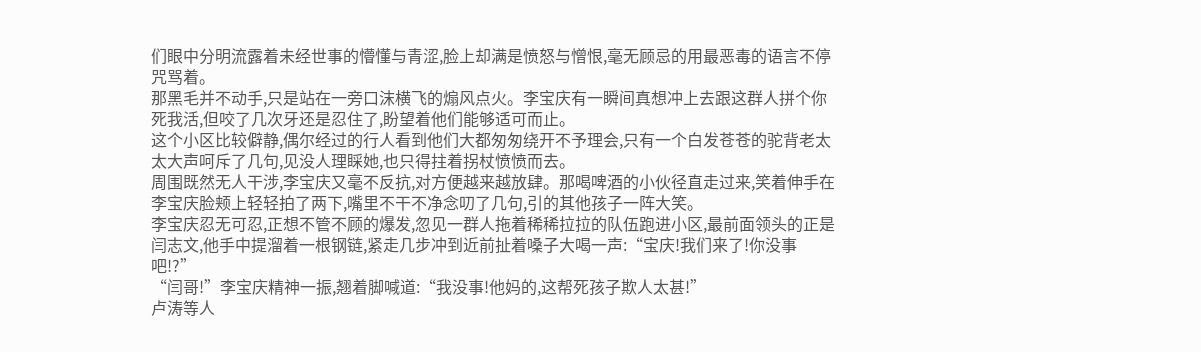们眼中分明流露着未经世事的懵懂与青涩,脸上却满是愤怒与憎恨,毫无顾忌的用最恶毒的语言不停咒骂着。
那黑毛并不动手,只是站在一旁口沫横飞的煽风点火。李宝庆有一瞬间真想冲上去跟这群人拼个你死我活,但咬了几次牙还是忍住了,盼望着他们能够适可而止。
这个小区比较僻静,偶尔经过的行人看到他们大都匆匆绕开不予理会,只有一个白发苍苍的驼背老太太大声呵斥了几句,见没人理睬她,也只得拄着拐杖愤愤而去。
周围既然无人干涉,李宝庆又毫不反抗,对方便越来越放肆。那喝啤酒的小伙径直走过来,笑着伸手在李宝庆脸颊上轻轻拍了两下,嘴里不干不净念叨了几句,引的其他孩子一阵大笑。
李宝庆忍无可忍,正想不管不顾的爆发,忽见一群人拖着稀稀拉拉的队伍跑进小区,最前面领头的正是闫志文,他手中提溜着一根钢链,紧走几步冲到近前扯着嗓子大喝一声:“宝庆!我们来了!你没事吧!?”
“闫哥!”李宝庆精神一振,翘着脚喊道:“我没事!他妈的,这帮死孩子欺人太甚!”
卢涛等人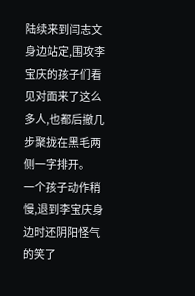陆续来到闫志文身边站定,围攻李宝庆的孩子们看见对面来了这么多人,也都后撤几步聚拢在黑毛两侧一字排开。
一个孩子动作稍慢,退到李宝庆身边时还阴阳怪气的笑了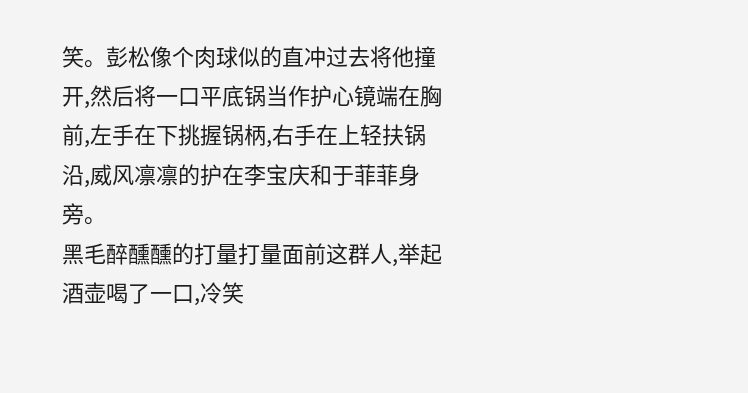笑。彭松像个肉球似的直冲过去将他撞开,然后将一口平底锅当作护心镜端在胸前,左手在下挑握锅柄,右手在上轻扶锅沿,威风凛凛的护在李宝庆和于菲菲身旁。
黑毛醉醺醺的打量打量面前这群人,举起酒壶喝了一口,冷笑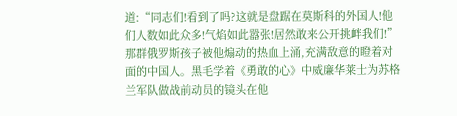道:“同志们!看到了吗?这就是盘踞在莫斯科的外国人!他们人数如此众多!气焰如此嚣张!居然敢来公开挑衅我们!”
那群俄罗斯孩子被他煽动的热血上涌,充满敌意的瞪着对面的中国人。黑毛学着《勇敢的心》中威廉华莱士为苏格兰军队做战前动员的镜头在他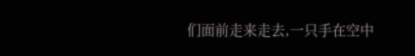们面前走来走去,一只手在空中